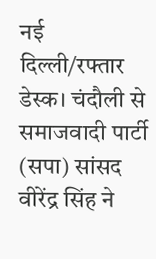नई दिल्ली/रफ्तार डेस्क। चंदौली से समाजवादी पार्टी (सपा) सांसद वीरेंद्र सिंह ने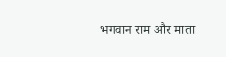भगवान राम और माता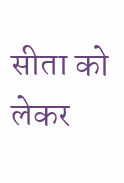सीता को लेकर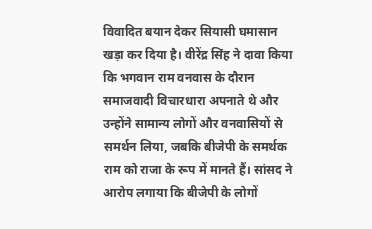विवादित बयान देकर सियासी घमासान खड़ा कर दिया है। वीरेंद्र सिंह ने दावा किया कि भगवान राम वनवास के दौरान समाजवादी विचारधारा अपनाते थे और उन्होंने सामान्य लोगों और वनवासियों से समर्थन लिया, जबकि बीजेपी के समर्थक राम को राजा के रूप में मानते हैं। सांसद ने आरोप लगाया कि बीजेपी के लोगों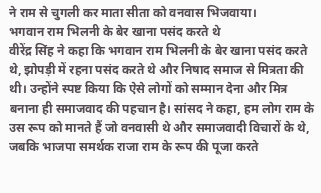ने राम से चुगली कर माता सीता को वनवास भिजवाया।
भगवान राम भिलनी के बेर खाना पसंद करते थे
वीरेंद्र सिंह ने कहा कि भगवान राम भिलनी के बेर खाना पसंद करते थे, झोपड़ी में रहना पसंद करते थे और निषाद समाज से मित्रता की थी। उन्होंने स्पष्ट किया कि ऐसे लोगों को सम्मान देना और मित्र बनाना ही समाजवाद की पहचान है। सांसद ने कहा, हम लोग राम के उस रूप को मानते हैं जो वनवासी थे और समाजवादी विचारों के थे, जबकि भाजपा समर्थक राजा राम के रूप की पूजा करते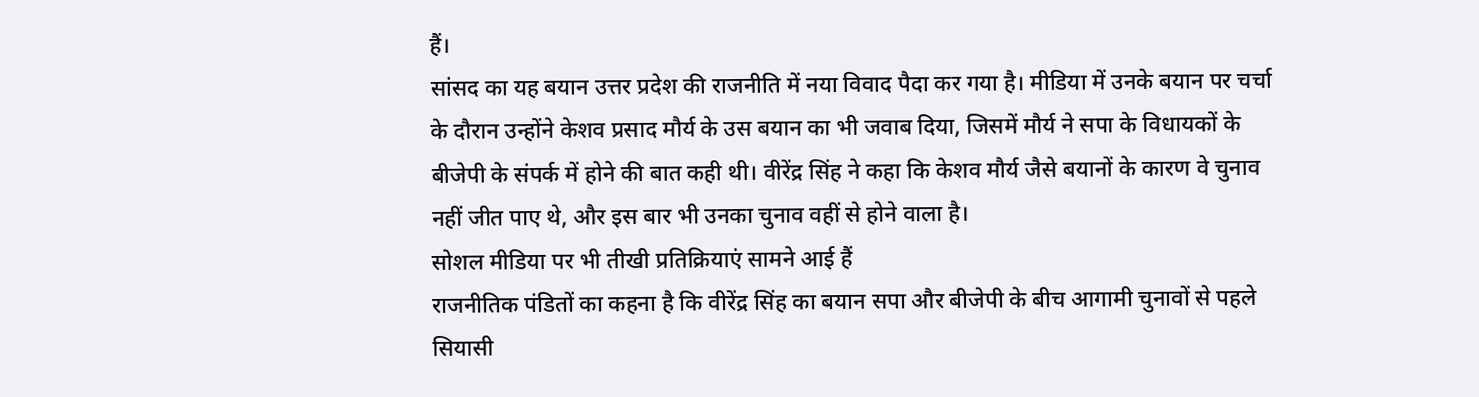हैं।
सांसद का यह बयान उत्तर प्रदेश की राजनीति में नया विवाद पैदा कर गया है। मीडिया में उनके बयान पर चर्चा के दौरान उन्होंने केशव प्रसाद मौर्य के उस बयान का भी जवाब दिया, जिसमें मौर्य ने सपा के विधायकों के बीजेपी के संपर्क में होने की बात कही थी। वीरेंद्र सिंह ने कहा कि केशव मौर्य जैसे बयानों के कारण वे चुनाव नहीं जीत पाए थे, और इस बार भी उनका चुनाव वहीं से होने वाला है।
सोशल मीडिया पर भी तीखी प्रतिक्रियाएं सामने आई हैं
राजनीतिक पंडितों का कहना है कि वीरेंद्र सिंह का बयान सपा और बीजेपी के बीच आगामी चुनावों से पहले सियासी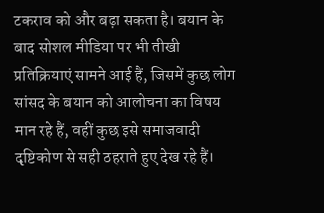टकराव को और बढ़ा सकता है। बयान के बाद सोशल मीडिया पर भी तीखी प्रतिक्रियाएं सामने आई हैं, जिसमें कुछ लोग सांसद के बयान को आलोचना का विषय मान रहे हैं, वहीं कुछ इसे समाजवादी दृष्टिकोण से सही ठहराते हुए देख रहे हैं।